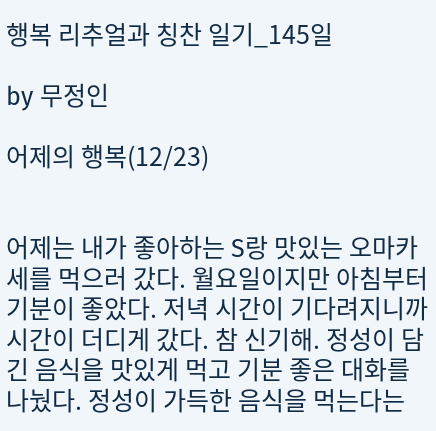행복 리추얼과 칭찬 일기_145일

by 무정인

어제의 행복(12/23)


어제는 내가 좋아하는 S랑 맛있는 오마카세를 먹으러 갔다. 월요일이지만 아침부터 기분이 좋았다. 저녁 시간이 기다려지니까 시간이 더디게 갔다. 참 신기해. 정성이 담긴 음식을 맛있게 먹고 기분 좋은 대화를 나눴다. 정성이 가득한 음식을 먹는다는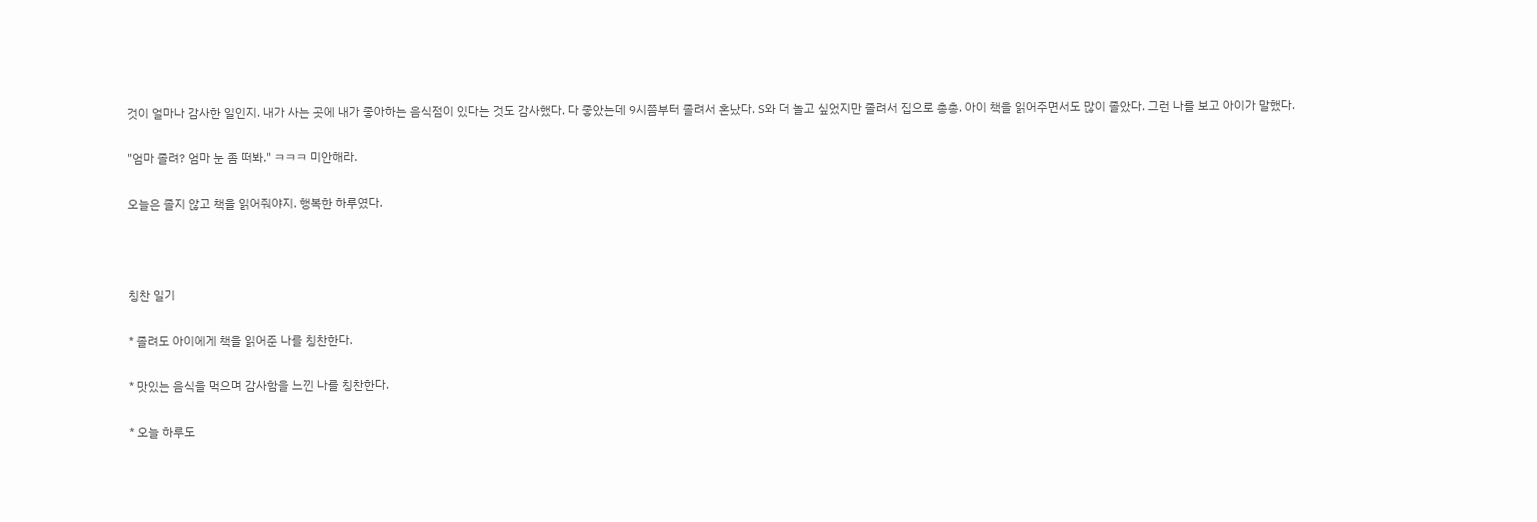것이 얼마나 감사한 일인지. 내가 사는 곳에 내가 좋아하는 음식점이 있다는 것도 감사했다. 다 좋았는데 9시쯤부터 졸려서 혼났다. S와 더 놀고 싶었지만 졸려서 집으로 총총. 아이 책을 읽어주면서도 많이 졸았다. 그런 나를 보고 아이가 말했다.

"엄마 졸려? 엄마 눈 좀 떠봐." ㅋㅋㅋ 미안해라.

오늘은 졸지 않고 책을 읽어줘야지. 행복한 하루였다.



칭찬 일기

* 졸려도 아이에게 책을 읽어준 나를 칭찬한다.

* 맛있는 음식을 먹으며 감사함을 느낀 나를 칭찬한다.

* 오늘 하루도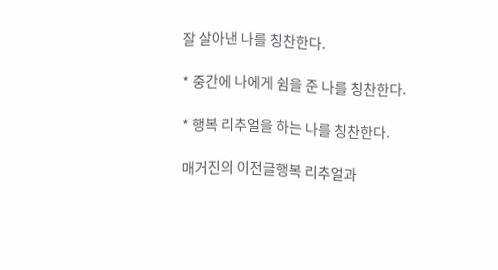잘 살아낸 나를 칭찬한다.

* 중간에 나에게 쉼을 준 나를 칭찬한다.

* 행복 리추얼을 하는 나를 칭찬한다.

매거진의 이전글행복 리추얼과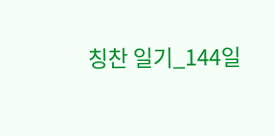칭찬 일기_144일